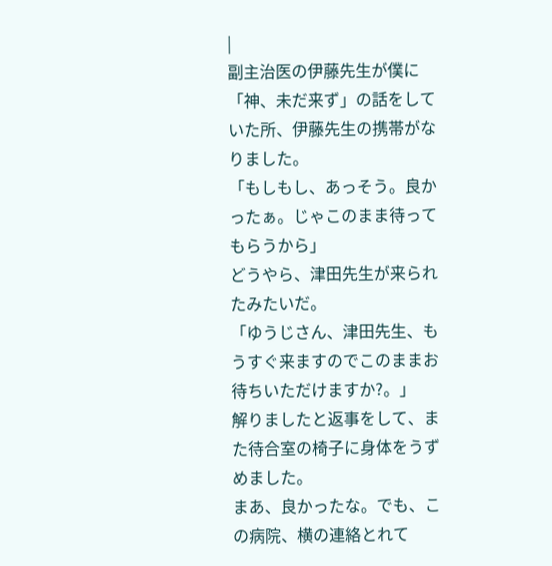|
副主治医の伊藤先生が僕に「神、未だ来ず」の話をしていた所、伊藤先生の携帯がなりました。
「もしもし、あっそう。良かったぁ。じゃこのまま待ってもらうから」
どうやら、津田先生が来られたみたいだ。
「ゆうじさん、津田先生、もうすぐ来ますのでこのままお待ちいただけますか?。」
解りましたと返事をして、また待合室の椅子に身体をうずめました。
まあ、良かったな。でも、この病院、横の連絡とれて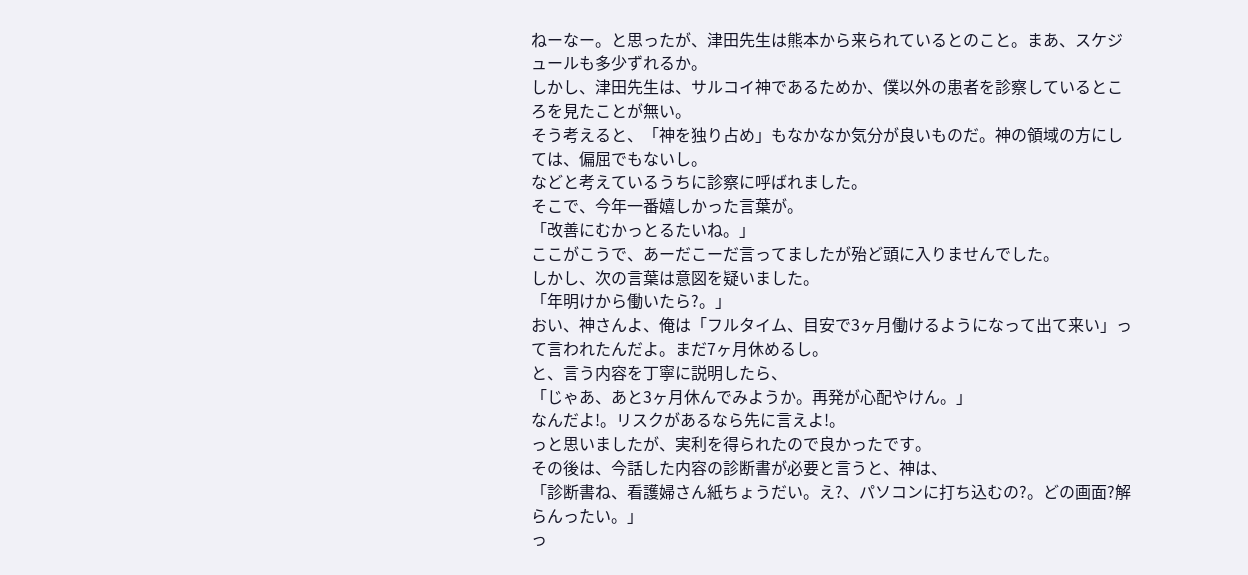ねーなー。と思ったが、津田先生は熊本から来られているとのこと。まあ、スケジュールも多少ずれるか。
しかし、津田先生は、サルコイ神であるためか、僕以外の患者を診察しているところを見たことが無い。
そう考えると、「神を独り占め」もなかなか気分が良いものだ。神の領域の方にしては、偏屈でもないし。
などと考えているうちに診察に呼ばれました。
そこで、今年一番嬉しかった言葉が。
「改善にむかっとるたいね。」
ここがこうで、あーだこーだ言ってましたが殆ど頭に入りませんでした。
しかし、次の言葉は意図を疑いました。
「年明けから働いたら?。」
おい、神さんよ、俺は「フルタイム、目安で3ヶ月働けるようになって出て来い」って言われたんだよ。まだ7ヶ月休めるし。
と、言う内容を丁寧に説明したら、
「じゃあ、あと3ヶ月休んでみようか。再発が心配やけん。」
なんだよ!。リスクがあるなら先に言えよ!。
っと思いましたが、実利を得られたので良かったです。
その後は、今話した内容の診断書が必要と言うと、神は、
「診断書ね、看護婦さん紙ちょうだい。え?、パソコンに打ち込むの?。どの画面?解らんったい。」
っ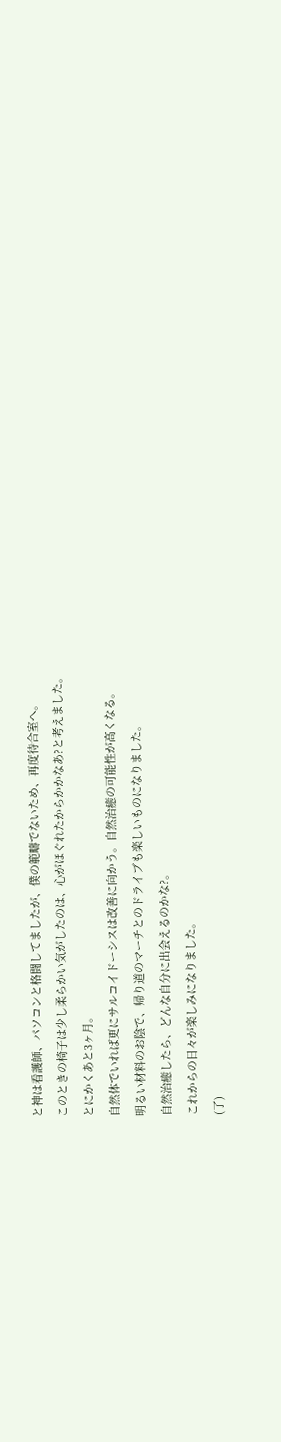と神は看護師、パソコンと格闘してましたが、僕の範疇でないため、再度待合室へ。
このときの椅子は少し柔らかい気がしたのは、心がほぐれたからかかなあ?と考えました。
とにかくあと3ヶ月。
自然体でいれば更にサルコイドーシスは改善に向かう。自然治癒の可能性が高くなる。
明るい材料のお陰で、帰り道のマーチとのドライブも楽しいものになりました。
自然治癒したら、どんな自分に出会えるのかな?。
これからの日々が楽しみになりました。
(了)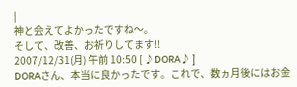|
神と会えてよかったですね〜。
そして、改善、お祈りしてます!!
2007/12/31(月) 午前 10:50 [ ♪DORA♪ ]
DORAさん、本当に良かったです。これで、数ヵ月後にはお金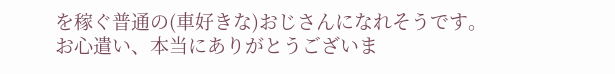を稼ぐ普通の(車好きな)おじさんになれそうです。
お心遣い、本当にありがとうございま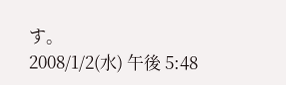す。
2008/1/2(水) 午後 5:48